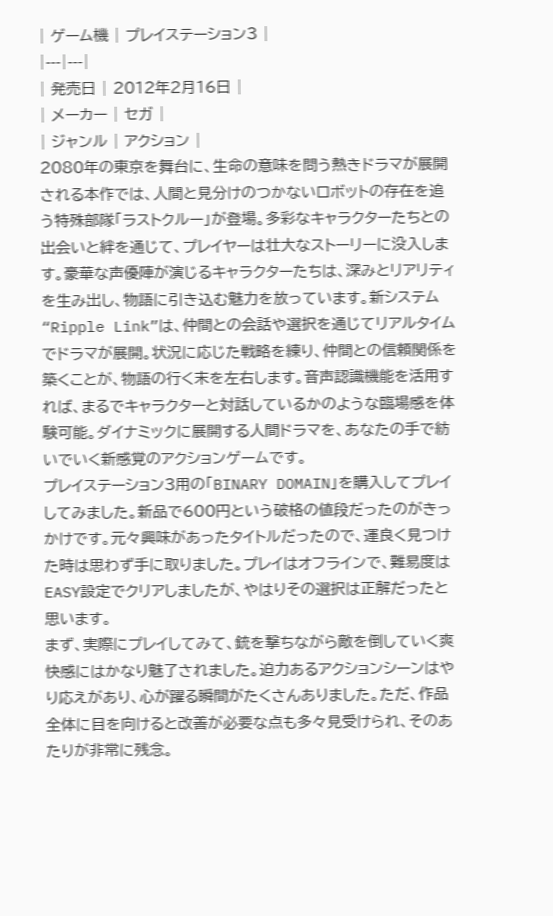| ゲーム機 | プレイステーション3 |
|---|---|
| 発売日 | 2012年2月16日 |
| メーカー | セガ |
| ジャンル | アクション |
2080年の東京を舞台に、生命の意味を問う熱きドラマが展開される本作では、人間と見分けのつかないロボットの存在を追う特殊部隊「ラストクルー」が登場。多彩なキャラクターたちとの出会いと絆を通じて、プレイヤーは壮大なストーリーに没入します。豪華な声優陣が演じるキャラクターたちは、深みとリアリティを生み出し、物語に引き込む魅力を放っています。新システム“Ripple Link”は、仲間との会話や選択を通じてリアルタイムでドラマが展開。状況に応じた戦略を練り、仲間との信頼関係を築くことが、物語の行く末を左右します。音声認識機能を活用すれば、まるでキャラクターと対話しているかのような臨場感を体験可能。ダイナミックに展開する人間ドラマを、あなたの手で紡いでいく新感覚のアクションゲームです。
プレイステーション3用の「BINARY DOMAIN」を購入してプレイしてみました。新品で600円という破格の値段だったのがきっかけです。元々興味があったタイトルだったので、運良く見つけた時は思わず手に取りました。プレイはオフラインで、難易度はEASY設定でクリアしましたが、やはりその選択は正解だったと思います。
まず、実際にプレイしてみて、銃を撃ちながら敵を倒していく爽快感にはかなり魅了されました。迫力あるアクションシーンはやり応えがあり、心が躍る瞬間がたくさんありました。ただ、作品全体に目を向けると改善が必要な点も多々見受けられ、そのあたりが非常に残念。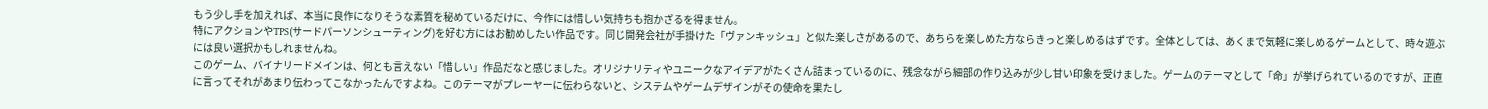もう少し手を加えれば、本当に良作になりそうな素質を秘めているだけに、今作には惜しい気持ちも抱かざるを得ません。
特にアクションやTPS(サードパーソンシューティング)を好む方にはお勧めしたい作品です。同じ開発会社が手掛けた「ヴァンキッシュ」と似た楽しさがあるので、あちらを楽しめた方ならきっと楽しめるはずです。全体としては、あくまで気軽に楽しめるゲームとして、時々遊ぶには良い選択かもしれませんね。
このゲーム、バイナリードメインは、何とも言えない「惜しい」作品だなと感じました。オリジナリティやユニークなアイデアがたくさん詰まっているのに、残念ながら細部の作り込みが少し甘い印象を受けました。ゲームのテーマとして「命」が挙げられているのですが、正直に言ってそれがあまり伝わってこなかったんですよね。このテーマがプレーヤーに伝わらないと、システムやゲームデザインがその使命を果たし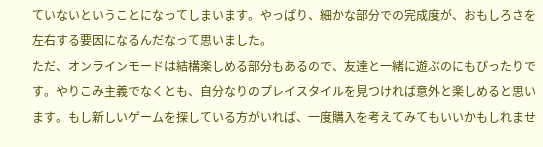ていないということになってしまいます。やっぱり、細かな部分での完成度が、おもしろさを左右する要因になるんだなって思いました。
ただ、オンラインモードは結構楽しめる部分もあるので、友達と一緒に遊ぶのにもぴったりです。やりこみ主義でなくとも、自分なりのプレイスタイルを見つければ意外と楽しめると思います。もし新しいゲームを探している方がいれば、一度購入を考えてみてもいいかもしれませ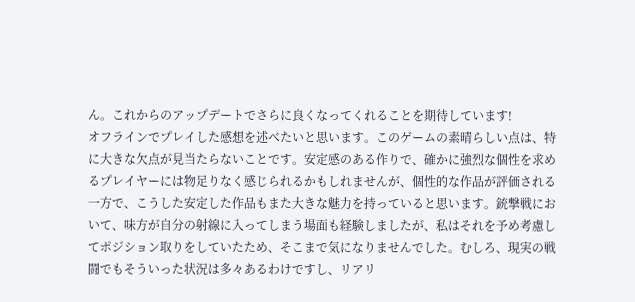ん。これからのアップデートでさらに良くなってくれることを期待しています!
オフラインでプレイした感想を述べたいと思います。このゲームの素晴らしい点は、特に大きな欠点が見当たらないことです。安定感のある作りで、確かに強烈な個性を求めるプレイヤーには物足りなく感じられるかもしれませんが、個性的な作品が評価される一方で、こうした安定した作品もまた大きな魅力を持っていると思います。銃撃戦において、味方が自分の射線に入ってしまう場面も経験しましたが、私はそれを予め考慮してポジション取りをしていたため、そこまで気になりませんでした。むしろ、現実の戦闘でもそういった状況は多々あるわけですし、リアリ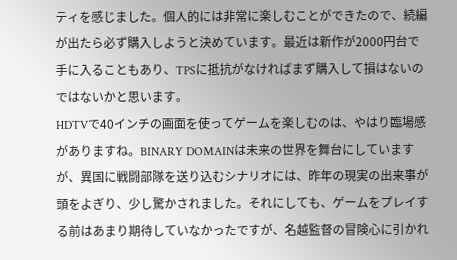ティを感じました。個人的には非常に楽しむことができたので、続編が出たら必ず購入しようと決めています。最近は新作が2000円台で手に入ることもあり、TPSに抵抗がなければまず購入して損はないのではないかと思います。
HDTVで40インチの画面を使ってゲームを楽しむのは、やはり臨場感がありますね。BINARY DOMAINは未来の世界を舞台にしていますが、異国に戦闘部隊を送り込むシナリオには、昨年の現実の出来事が頭をよぎり、少し驚かされました。それにしても、ゲームをプレイする前はあまり期待していなかったですが、名越監督の冒険心に引かれ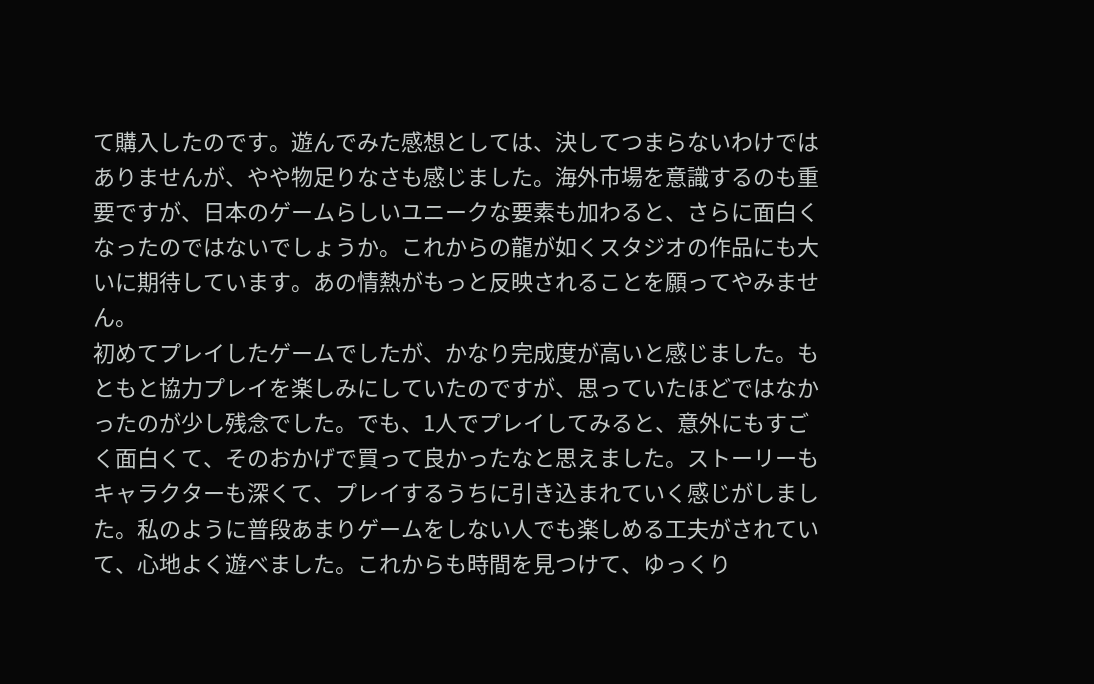て購入したのです。遊んでみた感想としては、決してつまらないわけではありませんが、やや物足りなさも感じました。海外市場を意識するのも重要ですが、日本のゲームらしいユニークな要素も加わると、さらに面白くなったのではないでしょうか。これからの龍が如くスタジオの作品にも大いに期待しています。あの情熱がもっと反映されることを願ってやみません。
初めてプレイしたゲームでしたが、かなり完成度が高いと感じました。もともと協力プレイを楽しみにしていたのですが、思っていたほどではなかったのが少し残念でした。でも、1人でプレイしてみると、意外にもすごく面白くて、そのおかげで買って良かったなと思えました。ストーリーもキャラクターも深くて、プレイするうちに引き込まれていく感じがしました。私のように普段あまりゲームをしない人でも楽しめる工夫がされていて、心地よく遊べました。これからも時間を見つけて、ゆっくり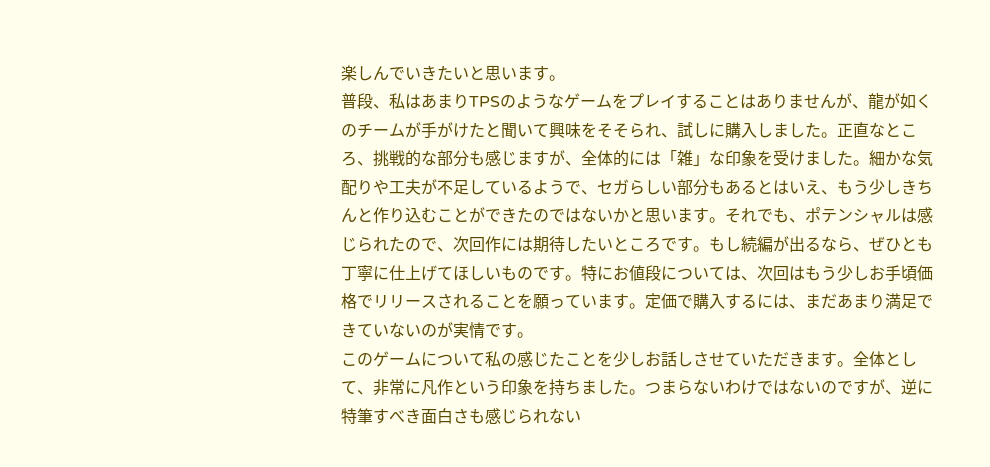楽しんでいきたいと思います。
普段、私はあまりTPSのようなゲームをプレイすることはありませんが、龍が如くのチームが手がけたと聞いて興味をそそられ、試しに購入しました。正直なところ、挑戦的な部分も感じますが、全体的には「雑」な印象を受けました。細かな気配りや工夫が不足しているようで、セガらしい部分もあるとはいえ、もう少しきちんと作り込むことができたのではないかと思います。それでも、ポテンシャルは感じられたので、次回作には期待したいところです。もし続編が出るなら、ぜひとも丁寧に仕上げてほしいものです。特にお値段については、次回はもう少しお手頃価格でリリースされることを願っています。定価で購入するには、まだあまり満足できていないのが実情です。
このゲームについて私の感じたことを少しお話しさせていただきます。全体として、非常に凡作という印象を持ちました。つまらないわけではないのですが、逆に特筆すべき面白さも感じられない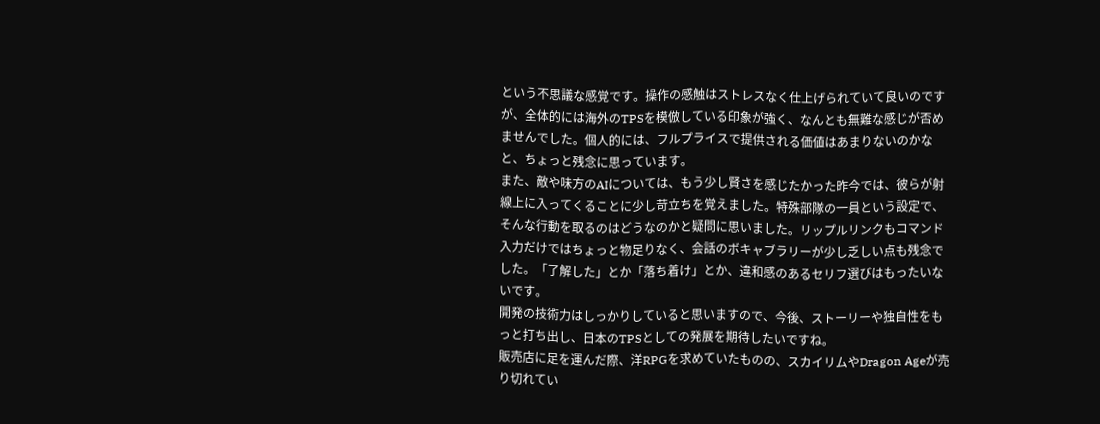という不思議な感覚です。操作の感触はストレスなく仕上げられていて良いのですが、全体的には海外のTPSを模倣している印象が強く、なんとも無難な感じが否めませんでした。個人的には、フルプライスで提供される価値はあまりないのかなと、ちょっと残念に思っています。
また、敵や味方のAIについては、もう少し賢さを感じたかった昨今では、彼らが射線上に入ってくることに少し苛立ちを覚えました。特殊部隊の一員という設定で、そんな行動を取るのはどうなのかと疑問に思いました。リップルリンクもコマンド入力だけではちょっと物足りなく、会話のボキャブラリーが少し乏しい点も残念でした。「了解した」とか「落ち着け」とか、違和感のあるセリフ選びはもったいないです。
開発の技術力はしっかりしていると思いますので、今後、ストーリーや独自性をもっと打ち出し、日本のTPSとしての発展を期待したいですね。
販売店に足を運んだ際、洋RPGを求めていたものの、スカイリムやDragon Ageが売り切れてい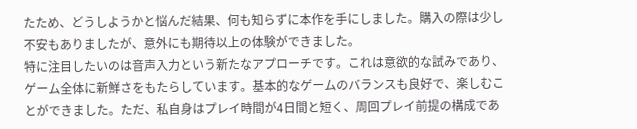たため、どうしようかと悩んだ結果、何も知らずに本作を手にしました。購入の際は少し不安もありましたが、意外にも期待以上の体験ができました。
特に注目したいのは音声入力という新たなアプローチです。これは意欲的な試みであり、ゲーム全体に新鮮さをもたらしています。基本的なゲームのバランスも良好で、楽しむことができました。ただ、私自身はプレイ時間が4日間と短く、周回プレイ前提の構成であ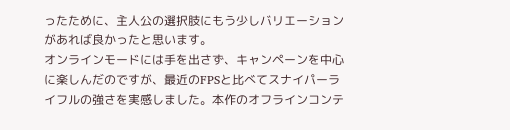ったために、主人公の選択肢にもう少しバリエーションがあれば良かったと思います。
オンラインモードには手を出さず、キャンペーンを中心に楽しんだのですが、最近のFPSと比べてスナイパーライフルの強さを実感しました。本作のオフラインコンテ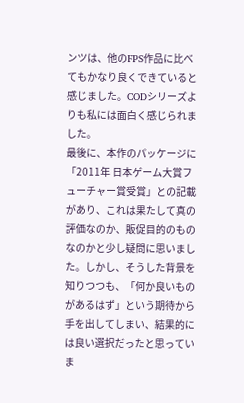ンツは、他のFPS作品に比べてもかなり良くできていると感じました。CODシリーズよりも私には面白く感じられました。
最後に、本作のパッケージに「2011年 日本ゲーム大賞フューチャー賞受賞」との記載があり、これは果たして真の評価なのか、販促目的のものなのかと少し疑問に思いました。しかし、そうした背景を知りつつも、「何か良いものがあるはず」という期待から手を出してしまい、結果的には良い選択だったと思っていま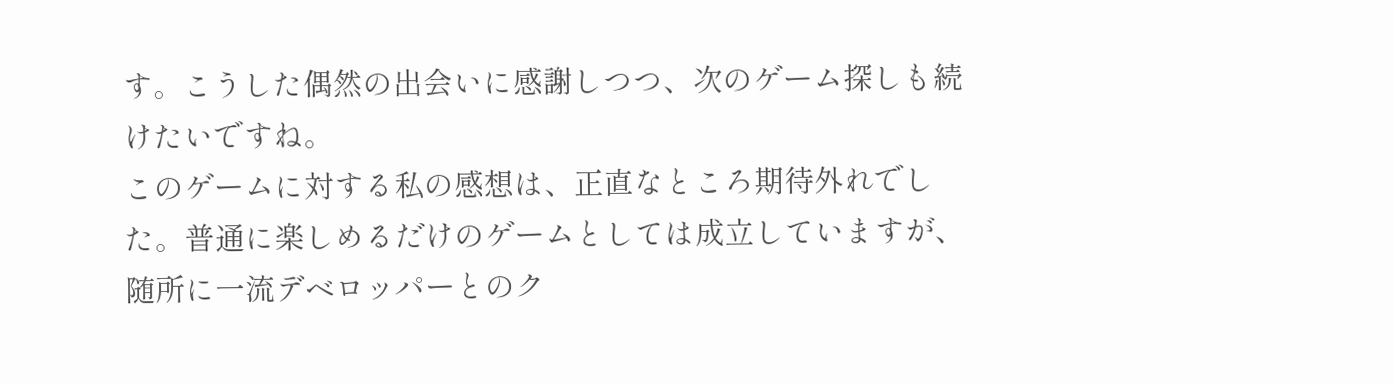す。こうした偶然の出会いに感謝しつつ、次のゲーム探しも続けたいですね。
このゲームに対する私の感想は、正直なところ期待外れでした。普通に楽しめるだけのゲームとしては成立していますが、随所に一流デベロッパーとのク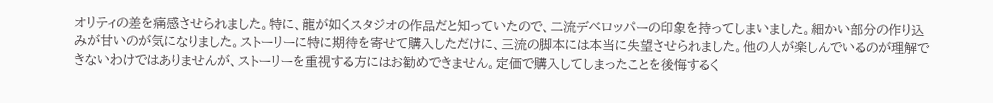オリティの差を痛感させられました。特に、龍が如くスタジオの作品だと知っていたので、二流デベロッパーの印象を持ってしまいました。細かい部分の作り込みが甘いのが気になりました。ストーリーに特に期待を寄せて購入しただけに、三流の脚本には本当に失望させられました。他の人が楽しんでいるのが理解できないわけではありませんが、ストーリーを重視する方にはお勧めできません。定価で購入してしまったことを後悔するく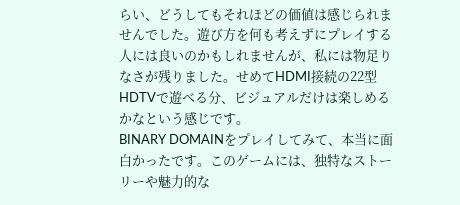らい、どうしてもそれほどの価値は感じられませんでした。遊び方を何も考えずにプレイする人には良いのかもしれませんが、私には物足りなさが残りました。せめてHDMI接続の22型HDTVで遊べる分、ビジュアルだけは楽しめるかなという感じです。
BINARY DOMAINをプレイしてみて、本当に面白かったです。このゲームには、独特なストーリーや魅力的な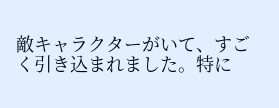敵キャラクターがいて、すごく引き込まれました。特に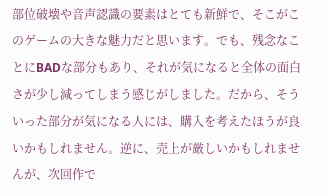部位破壊や音声認識の要素はとても新鮮で、そこがこのゲームの大きな魅力だと思います。でも、残念なことにBADな部分もあり、それが気になると全体の面白さが少し減ってしまう感じがしました。だから、そういった部分が気になる人には、購入を考えたほうが良いかもしれません。逆に、売上が厳しいかもしれませんが、次回作で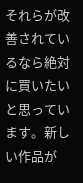それらが改善されているなら絶対に買いたいと思っています。新しい作品が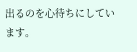出るのを心待ちにしています。